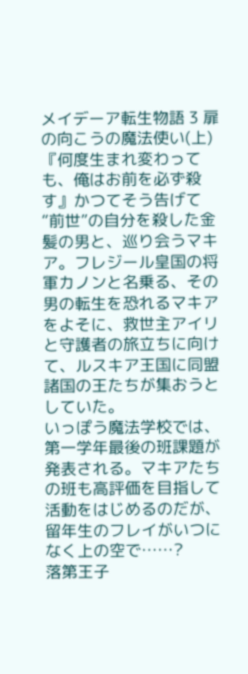メイデーア転生物語 3 扉の向こうの魔法使い(上)
『何度生まれ変わっても、俺はお前を必ず殺す』かつてそう告げて“前世”の自分を殺した金髪の男と、巡り会うマキア。フレジール皇国の将軍カノンと名乗る、その男の転生を恐れるマキアをよそに、救世主アイリと守護者の旅立ちに向けて、ルスキア王国に同盟諸国の王たちが集おうとしていた。
いっぽう魔法学校では、第一学年最後の班課題が発表される。マキアたちの班も高評価を目指して活動をはじめるのだが、留年生のフレイがいつになく上の空で……?
落第王子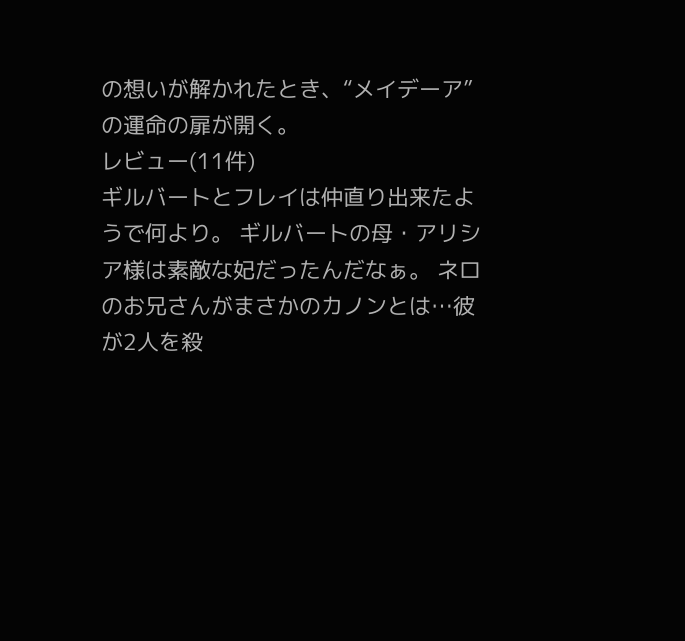の想いが解かれたとき、“メイデーア”の運命の扉が開く。
レビュー(11件)
ギルバートとフレイは仲直り出来たようで何より。 ギルバートの母・アリシア様は素敵な妃だったんだなぁ。 ネロのお兄さんがまさかのカノンとは…彼が2人を殺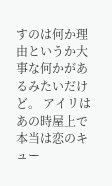すのは何か理由というか大事な何かがあるみたいだけど。 アイリはあの時屋上で本当は恋のキュー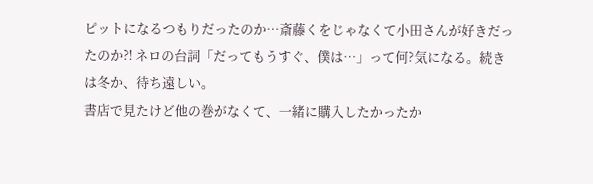ピットになるつもりだったのか…斎藤くをじゃなくて小田さんが好きだったのか⁈ ネロの台詞「だってもうすぐ、僕は…」って何?気になる。続きは冬か、待ち遠しい。
書店で見たけど他の巻がなくて、一緒に購入したかったか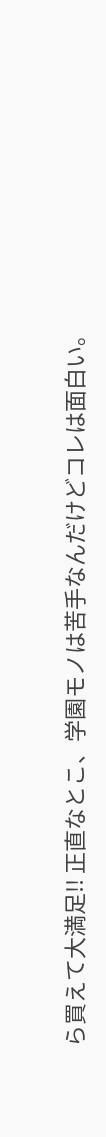ら買えて大満足!! 正直なとこ、学園モノは苦手なんだけどコレは面白い。